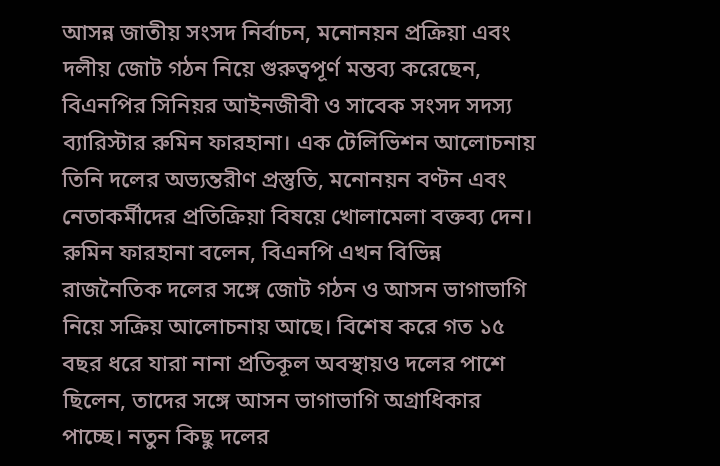আসন্ন জাতীয় সংসদ নির্বাচন, মনোনয়ন প্রক্রিয়া এবং দলীয় জোট গঠন নিয়ে গুরুত্বপূর্ণ মন্তব্য করেছেন, বিএনপির সিনিয়র আইনজীবী ও সাবেক সংসদ সদস্য ব্যারিস্টার রুমিন ফারহানা। এক টেলিভিশন আলোচনায় তিনি দলের অভ্যন্তরীণ প্রস্তুতি, মনোনয়ন বণ্টন এবং নেতাকর্মীদের প্রতিক্রিয়া বিষয়ে খোলামেলা বক্তব্য দেন।
রুমিন ফারহানা বলেন, বিএনপি এখন বিভিন্ন রাজনৈতিক দলের সঙ্গে জোট গঠন ও আসন ভাগাভাগি নিয়ে সক্রিয় আলোচনায় আছে। বিশেষ করে গত ১৫ বছর ধরে যারা নানা প্রতিকূল অবস্থায়ও দলের পাশে ছিলেন, তাদের সঙ্গে আসন ভাগাভাগি অগ্রাধিকার পাচ্ছে। নতুন কিছু দলের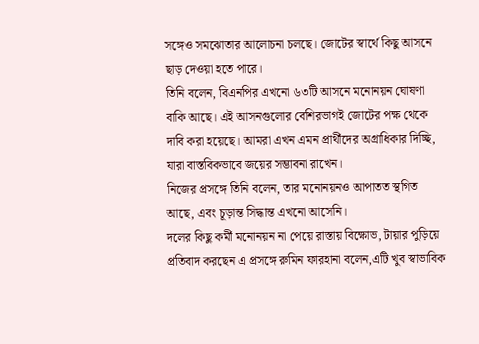সঙ্গেও সমঝোতার আলোচনা চলছে। জোটের স্বার্থে কিছু আসনে ছাড় দেওয়া হতে পারে।
তিনি বলেন, বিএনপির এখনো ৬৩টি আসনে মনোনয়ন ঘোষণা বাকি আছে। এই আসনগুলোর বেশিরভাগই জোটের পক্ষ থেকে দাবি করা হয়েছে। আমরা এখন এমন প্রার্থীদের অগ্রাধিকার দিচ্ছি, যারা বাস্তবিকভাবে জয়ের সম্ভাবনা রাখেন।
নিজের প্রসঙ্গে তিনি বলেন, তার মনোনয়নও আপাতত স্থগিত আছে, এবং চূড়ান্ত সিদ্ধান্ত এখনো আসেনি।
দলের কিছু কর্মী মনোনয়ন না পেয়ে রাস্তায় বিক্ষোভ, টায়ার পুড়িয়ে প্রতিবাদ করছেন এ প্রসঙ্গে রুমিন ফারহানা বলেন,এটি খুব স্বাভাবিক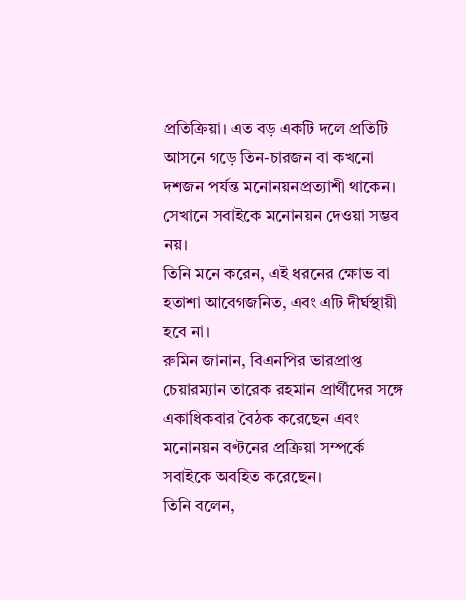প্রতিক্রিয়া। এত বড় একটি দলে প্রতিটি আসনে গড়ে তিন-চারজন বা কখনো দশজন পর্যন্ত মনোনয়নপ্রত্যাশী থাকেন। সেখানে সবাইকে মনোনয়ন দেওয়া সম্ভব নয়।
তিনি মনে করেন, এই ধরনের ক্ষোভ বা হতাশা আবেগজনিত, এবং এটি দীর্ঘস্থায়ী হবে না।
রুমিন জানান, বিএনপির ভারপ্রাপ্ত চেয়ারম্যান তারেক রহমান প্রার্থীদের সঙ্গে একাধিকবার বৈঠক করেছেন এবং মনোনয়ন বণ্টনের প্রক্রিয়া সম্পর্কে সবাইকে অবহিত করেছেন।
তিনি বলেন,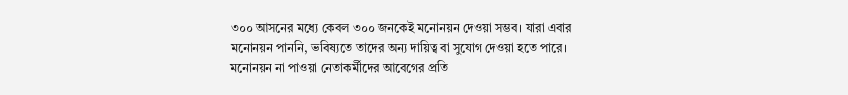৩০০ আসনের মধ্যে কেবল ৩০০ জনকেই মনোনয়ন দেওয়া সম্ভব। যারা এবার মনোনয়ন পাননি, ভবিষ্যতে তাদের অন্য দায়িত্ব বা সুযোগ দেওয়া হতে পারে।
মনোনয়ন না পাওয়া নেতাকর্মীদের আবেগের প্রতি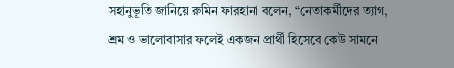সহানুভূতি জানিয়ে রুমিন ফারহানা বলেন, “নেতাকর্মীদের ত্যাগ, শ্রম ও ভালোবাসার ফলেই একজন প্রার্থী হিসেবে কেউ সামনে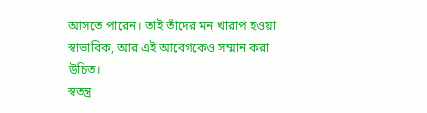আসতে পারেন। তাই তাঁদের মন খারাপ হওয়া স্বাভাবিক, আর এই আবেগকেও সম্মান করা উচিত।
স্বতন্ত্র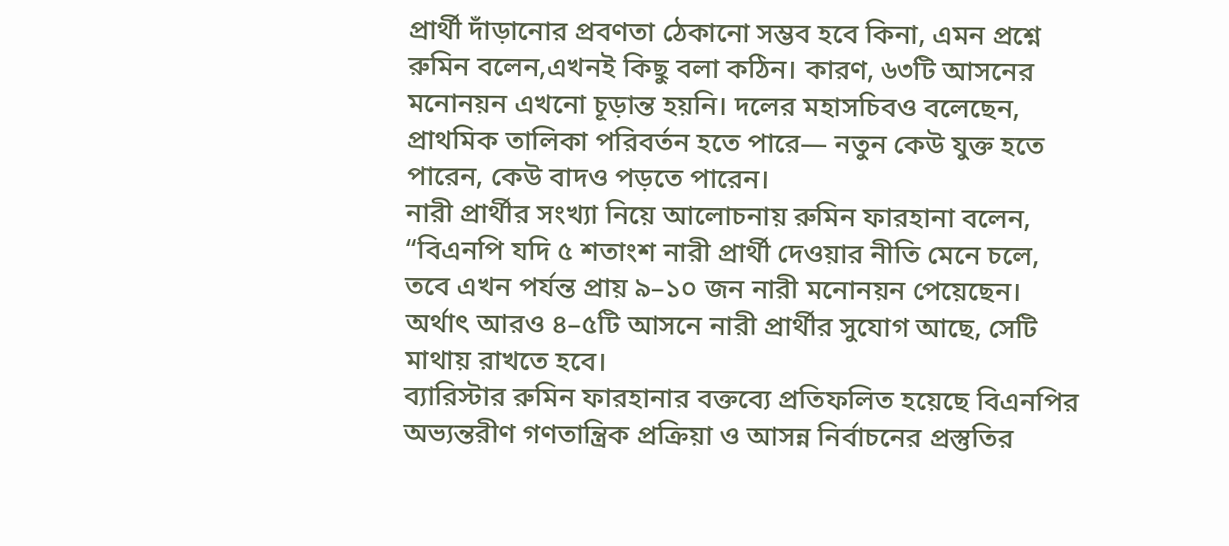প্রার্থী দাঁড়ানোর প্রবণতা ঠেকানো সম্ভব হবে কিনা, এমন প্রশ্নে রুমিন বলেন,এখনই কিছু বলা কঠিন। কারণ, ৬৩টি আসনের মনোনয়ন এখনো চূড়ান্ত হয়নি। দলের মহাসচিবও বলেছেন, প্রাথমিক তালিকা পরিবর্তন হতে পারে— নতুন কেউ যুক্ত হতে পারেন, কেউ বাদও পড়তে পারেন।
নারী প্রার্থীর সংখ্যা নিয়ে আলোচনায় রুমিন ফারহানা বলেন, “বিএনপি যদি ৫ শতাংশ নারী প্রার্থী দেওয়ার নীতি মেনে চলে, তবে এখন পর্যন্ত প্রায় ৯–১০ জন নারী মনোনয়ন পেয়েছেন। অর্থাৎ আরও ৪–৫টি আসনে নারী প্রার্থীর সুযোগ আছে, সেটি মাথায় রাখতে হবে।
ব্যারিস্টার রুমিন ফারহানার বক্তব্যে প্রতিফলিত হয়েছে বিএনপির অভ্যন্তরীণ গণতান্ত্রিক প্রক্রিয়া ও আসন্ন নির্বাচনের প্রস্তুতির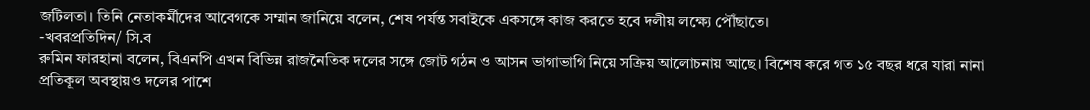জটিলতা। তিনি নেতাকর্মীদের আবেগকে সম্মান জানিয়ে বলেন, শেষ পর্যন্ত সবাইকে একসঙ্গে কাজ করতে হবে দলীয় লক্ষ্যে পৌঁছাতে।
-খবরপ্রতিদিন/ সি.ব
রুমিন ফারহানা বলেন, বিএনপি এখন বিভিন্ন রাজনৈতিক দলের সঙ্গে জোট গঠন ও আসন ভাগাভাগি নিয়ে সক্রিয় আলোচনায় আছে। বিশেষ করে গত ১৫ বছর ধরে যারা নানা প্রতিকূল অবস্থায়ও দলের পাশে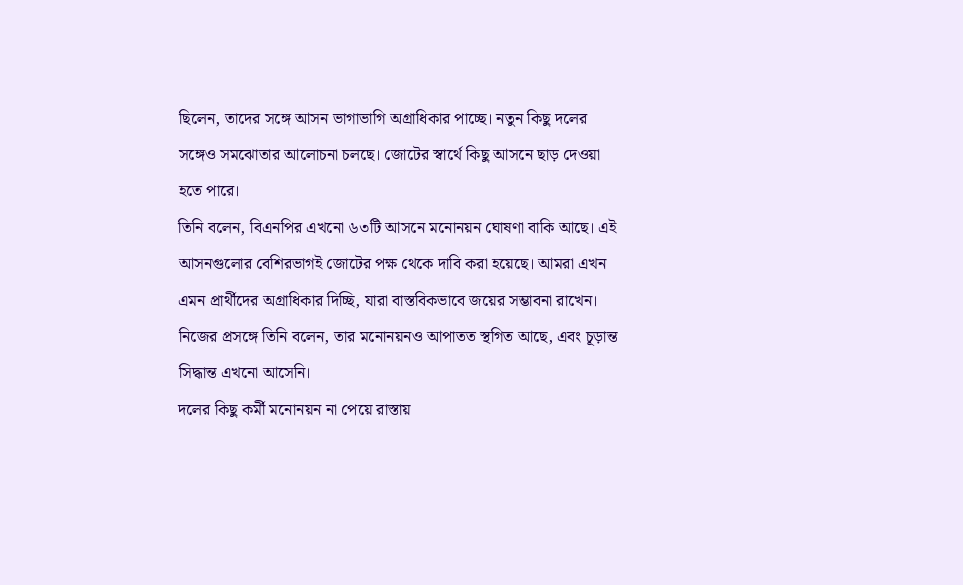ছিলেন, তাদের সঙ্গে আসন ভাগাভাগি অগ্রাধিকার পাচ্ছে। নতুন কিছু দলের সঙ্গেও সমঝোতার আলোচনা চলছে। জোটের স্বার্থে কিছু আসনে ছাড় দেওয়া হতে পারে।
তিনি বলেন, বিএনপির এখনো ৬৩টি আসনে মনোনয়ন ঘোষণা বাকি আছে। এই আসনগুলোর বেশিরভাগই জোটের পক্ষ থেকে দাবি করা হয়েছে। আমরা এখন এমন প্রার্থীদের অগ্রাধিকার দিচ্ছি, যারা বাস্তবিকভাবে জয়ের সম্ভাবনা রাখেন।
নিজের প্রসঙ্গে তিনি বলেন, তার মনোনয়নও আপাতত স্থগিত আছে, এবং চূড়ান্ত সিদ্ধান্ত এখনো আসেনি।
দলের কিছু কর্মী মনোনয়ন না পেয়ে রাস্তায়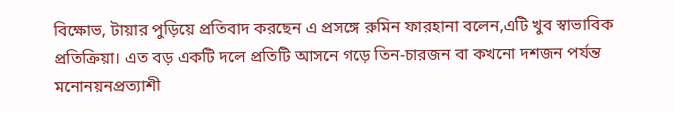বিক্ষোভ, টায়ার পুড়িয়ে প্রতিবাদ করছেন এ প্রসঙ্গে রুমিন ফারহানা বলেন,এটি খুব স্বাভাবিক প্রতিক্রিয়া। এত বড় একটি দলে প্রতিটি আসনে গড়ে তিন-চারজন বা কখনো দশজন পর্যন্ত মনোনয়নপ্রত্যাশী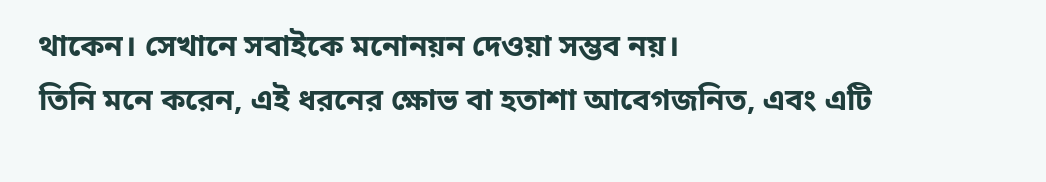থাকেন। সেখানে সবাইকে মনোনয়ন দেওয়া সম্ভব নয়।
তিনি মনে করেন, এই ধরনের ক্ষোভ বা হতাশা আবেগজনিত, এবং এটি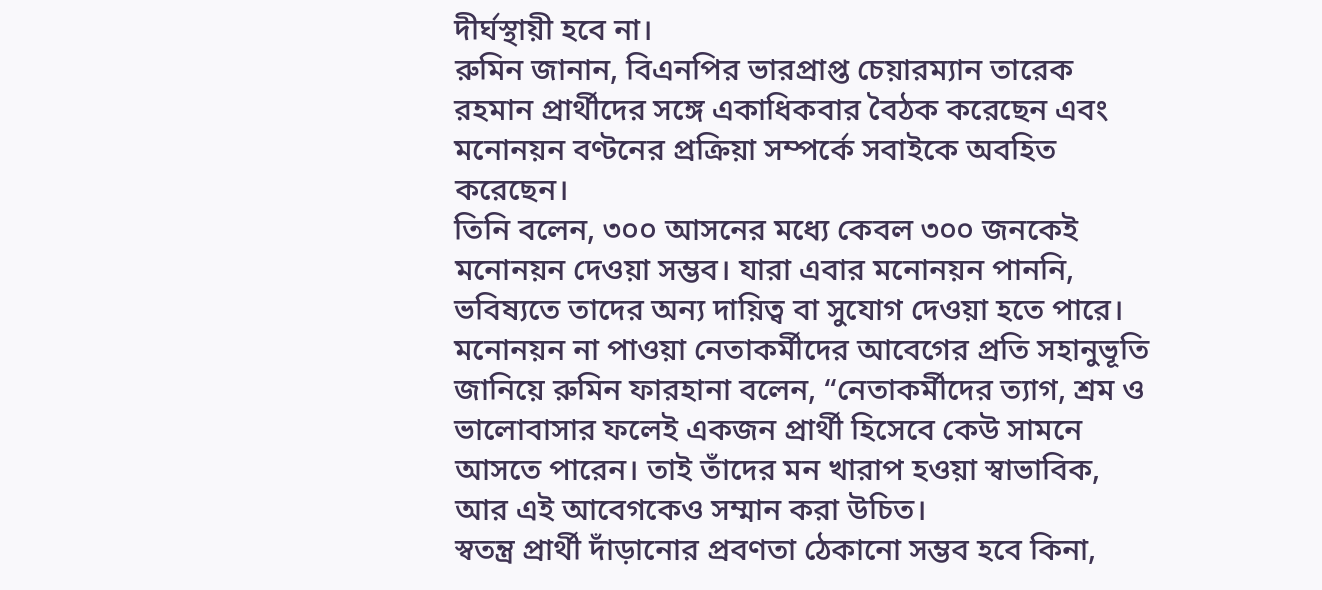দীর্ঘস্থায়ী হবে না।
রুমিন জানান, বিএনপির ভারপ্রাপ্ত চেয়ারম্যান তারেক রহমান প্রার্থীদের সঙ্গে একাধিকবার বৈঠক করেছেন এবং মনোনয়ন বণ্টনের প্রক্রিয়া সম্পর্কে সবাইকে অবহিত করেছেন।
তিনি বলেন, ৩০০ আসনের মধ্যে কেবল ৩০০ জনকেই মনোনয়ন দেওয়া সম্ভব। যারা এবার মনোনয়ন পাননি, ভবিষ্যতে তাদের অন্য দায়িত্ব বা সুযোগ দেওয়া হতে পারে।
মনোনয়ন না পাওয়া নেতাকর্মীদের আবেগের প্রতি সহানুভূতি জানিয়ে রুমিন ফারহানা বলেন, “নেতাকর্মীদের ত্যাগ, শ্রম ও ভালোবাসার ফলেই একজন প্রার্থী হিসেবে কেউ সামনে আসতে পারেন। তাই তাঁদের মন খারাপ হওয়া স্বাভাবিক, আর এই আবেগকেও সম্মান করা উচিত।
স্বতন্ত্র প্রার্থী দাঁড়ানোর প্রবণতা ঠেকানো সম্ভব হবে কিনা,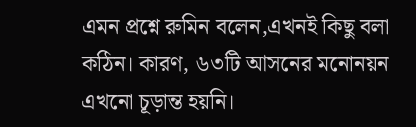এমন প্রশ্নে রুমিন বলেন,এখনই কিছু বলা কঠিন। কারণ, ৬৩টি আসনের মনোনয়ন এখনো চূড়ান্ত হয়নি।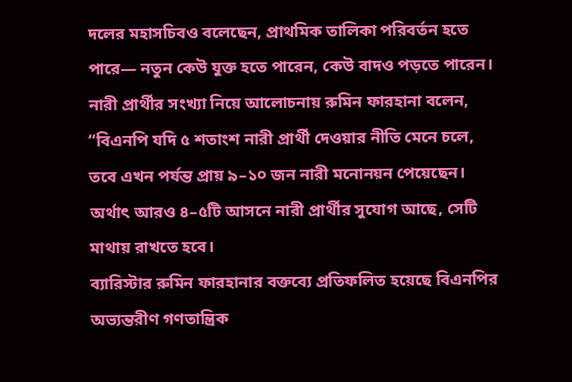দলের মহাসচিবও বলেছেন, প্রাথমিক তালিকা পরিবর্তন হতে পারে— নতুন কেউ যুক্ত হতে পারেন, কেউ বাদও পড়তে পারেন।
নারী প্রার্থীর সংখ্যা নিয়ে আলোচনায় রুমিন ফারহানা বলেন, “বিএনপি যদি ৫ শতাংশ নারী প্রার্থী দেওয়ার নীতি মেনে চলে, তবে এখন পর্যন্ত প্রায় ৯–১০ জন নারী মনোনয়ন পেয়েছেন। অর্থাৎ আরও ৪–৫টি আসনে নারী প্রার্থীর সুযোগ আছে, সেটি মাথায় রাখতে হবে।
ব্যারিস্টার রুমিন ফারহানার বক্তব্যে প্রতিফলিত হয়েছে বিএনপির অভ্যন্তরীণ গণতান্ত্রিক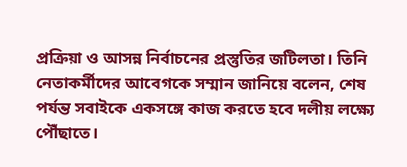প্রক্রিয়া ও আসন্ন নির্বাচনের প্রস্তুতির জটিলতা। তিনি নেতাকর্মীদের আবেগকে সম্মান জানিয়ে বলেন, শেষ পর্যন্ত সবাইকে একসঙ্গে কাজ করতে হবে দলীয় লক্ষ্যে পৌঁছাতে।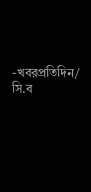-খবরপ্রতিদিন/ সি.ব